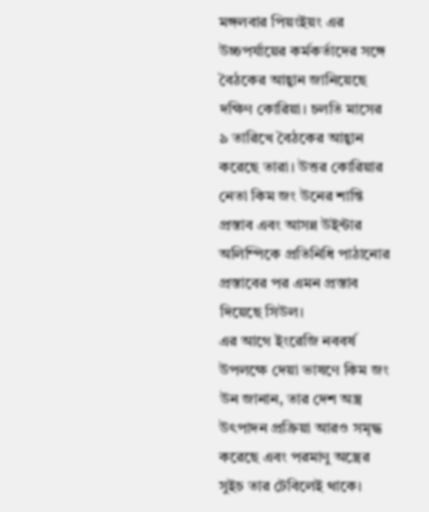মঙ্গলবার পিয়ংইয়ং এর উচ্চপর্যায়ের কর্মকর্তাদের সঙ্গে বৈঠকের আহ্বান জানিয়েছে দক্ষিণ কোরিয়া। চলতি মাসের ৯ তারিখে বৈঠকের আহ্বান করেছে তারা। উত্তর কোরিয়ার নেতা কিম জং উনের শান্তি প্রস্তাব এবং আসন্ন উইন্টার অলিম্পিকে প্রতিনিধি পাঠানোর প্রস্তাবের পর এমন প্রস্তাব দিয়েছে সিউল।
এর আগে ইংরেজি নববর্ষ উপলক্ষে দেয়া ভাষণে কিম জং উন জানান, তার দেশ অস্ত্র উৎপাদন প্রক্রিয়া আরও সমৃদ্ধ করেছে এবং পরমাণু অস্ত্রের সুইচ তার টেবিলেই থাকে।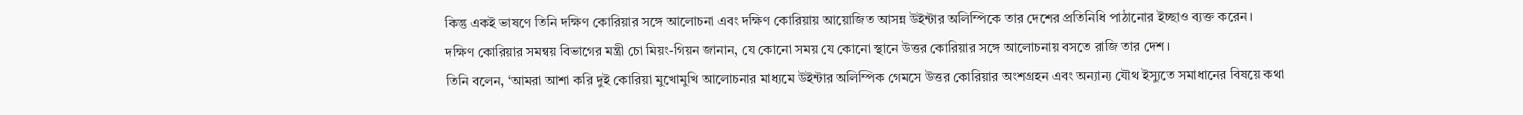কিন্তু একই ভাষণে তিনি দক্ষিণ কোরিয়ার সঙ্গে আলোচনা এবং দক্ষিণ কোরিয়ায় আয়োজিত আসন্ন উইন্টার অলিম্পিকে তার দেশের প্রতিনিধি পাঠানোর ইচ্ছাও ব্যক্ত করেন।
দক্ষিণ কোরিয়ার সমন্বয় বিভাগের মন্ত্রী চো মিয়ং-গিয়ন জানান, যে কোনো সময় যে কোনো স্থানে উত্তর কোরিয়ার সঙ্গে আলোচনায় বসতে রাজি তার দেশ।
তিনি বলেন, ‘আমরা আশা করি দুই কোরিয়া মুখোমুখি আলোচনার মাধ্যমে উইন্টার অলিম্পিক গেমসে উত্তর কোরিয়ার অংশগ্রহন এবং অন্যান্য যৌথ ইস্যুতে সমাধানের বিষয়ে কথা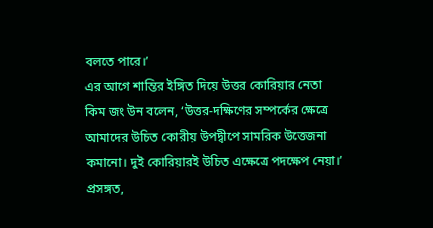বলতে পারে।’
এর আগে শান্তির ইঙ্গিত দিয়ে উত্তর কোরিয়ার নেতা কিম জং উন বলেন, ‘উত্তর-দক্ষিণের সম্পর্কের ক্ষেত্রে আমাদের উচিত কোরীয় উপদ্বীপে সামরিক উত্তেজনা কমানো। দুই কোরিয়ারই উচিত এক্ষেত্রে পদক্ষেপ নেয়া।’
প্রসঙ্গত,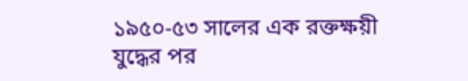১৯৫০-৫৩ সালের এক রক্তক্ষয়ী যুদ্ধের পর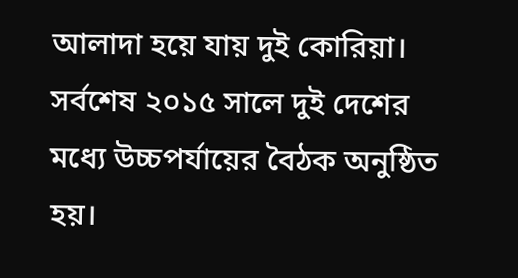আলাদা হয়ে যায় দুই কোরিয়া। সর্বশেষ ২০১৫ সালে দুই দেশের মধ্যে উচ্চপর্যায়ের বৈঠক অনুষ্ঠিত হয়।